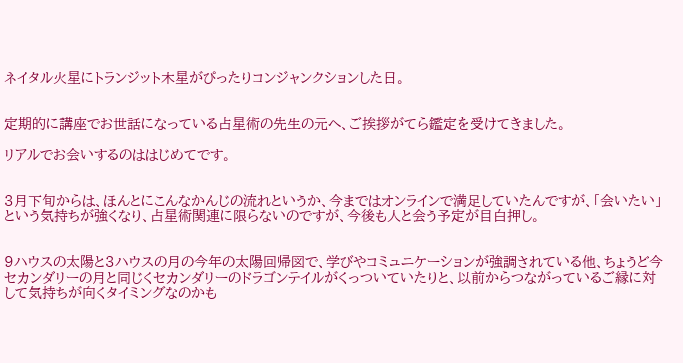ネイタル火星にトランジット木星がぴったりコンジャンクションした日。


定期的に講座でお世話になっている占星術の先生の元へ、ご挨拶がてら鑑定を受けてきました。

リアルでお会いするのははじめてです。


3月下旬からは、ほんとにこんなかんじの流れというか、今まではオンラインで満足していたんですが、「会いたい」という気持ちが強くなり、占星術関連に限らないのですが、今後も人と会う予定が目白押し。


9ハウスの太陽と3ハウスの月の今年の太陽回帰図で、学びやコミュニケーションが強調されている他、ちょうど今セカンダリーの月と同じくセカンダリーのドラゴンテイルがくっついていたりと、以前からつながっているご縁に対して気持ちが向くタイミングなのかも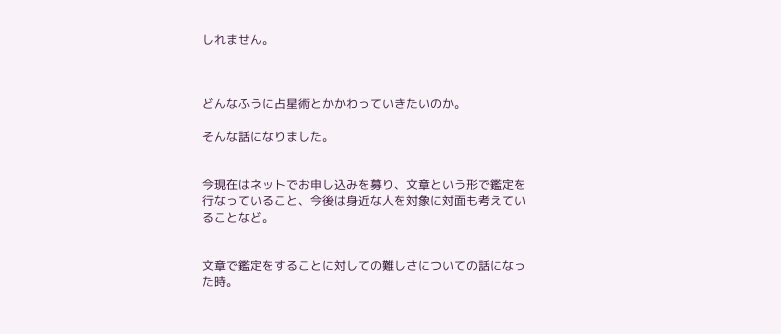しれません。



どんなふうに占星術とかかわっていきたいのか。

そんな話になりました。


今現在はネットでお申し込みを募り、文章という形で鑑定を行なっていること、今後は身近な人を対象に対面も考えていることなど。


文章で鑑定をすることに対しての難しさについての話になった時。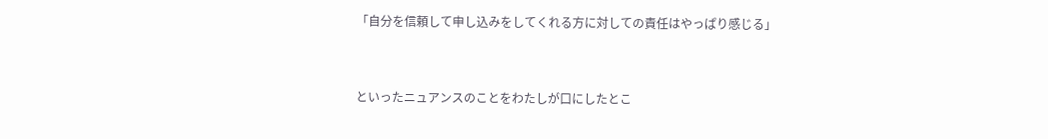「自分を信頼して申し込みをしてくれる方に対しての責任はやっぱり感じる」


といったニュアンスのことをわたしが口にしたとこ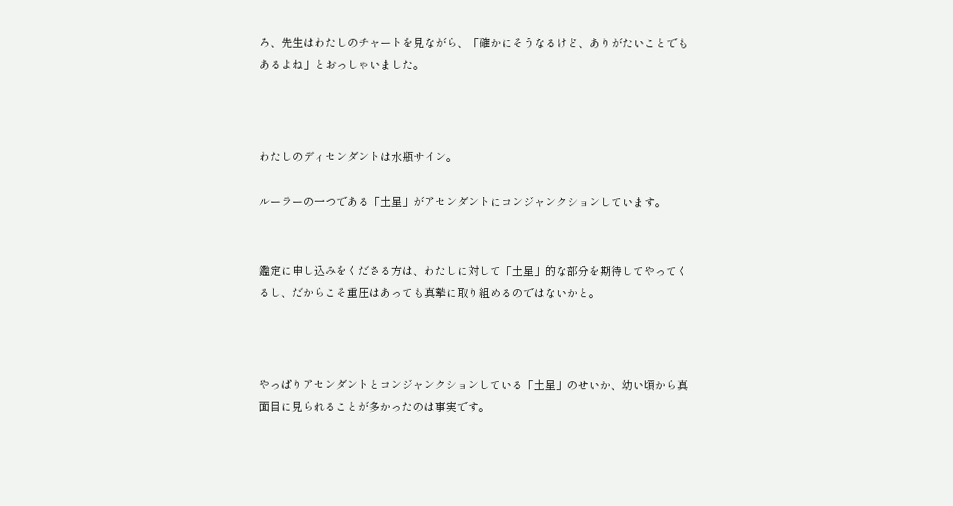ろ、先生はわたしのチャートを見ながら、「確かにそうなるけど、ありがたいことでもあるよね」とおっしゃいました。



わたしのディセンダントは水瓶サイン。

ルーラーの一つである「土星」がアセンダントにコンジャンクションしています。


鑑定に申し込みをくださる方は、わたしに対して「土星」的な部分を期待してやってくるし、だからこそ重圧はあっても真摯に取り組めるのではないかと。



やっぱりアセンダントとコンジャンクションしている「土星」のせいか、幼い頃から真面目に見られることが多かったのは事実です。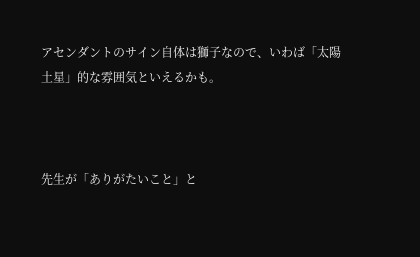アセンダントのサイン自体は獅子なので、いわば「太陽土星」的な雰囲気といえるかも。



先生が「ありがたいこと」と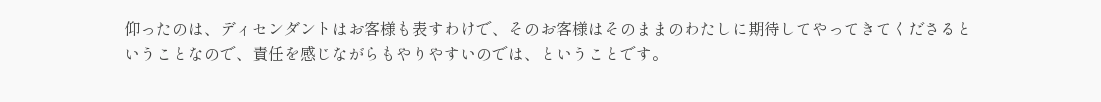仰ったのは、ディセンダントはお客様も表すわけで、そのお客様はそのままのわたしに期待してやってきてくださるということなので、責任を感じながらもやりやすいのでは、ということです。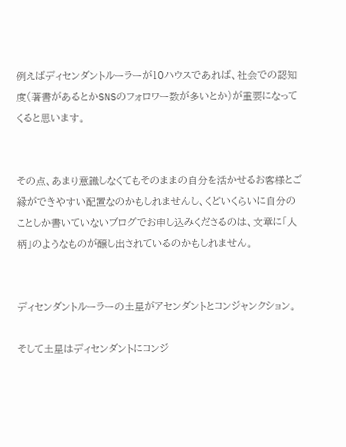例えばディセンダントルーラーが10ハウスであれば、社会での認知度(著書があるとかSNSのフォロワー数が多いとか)が重要になってくると思います。


その点、あまり意識しなくてもそのままの自分を活かせるお客様とご縁ができやすい配置なのかもしれませんし、くどいくらいに自分のことしか書いていないブログでお申し込みくださるのは、文章に「人柄」のようなものが醸し出されているのかもしれません。


ディセンダントルーラーの土星がアセンダントとコンジャンクション。

そして土星はディセンダントにコンジ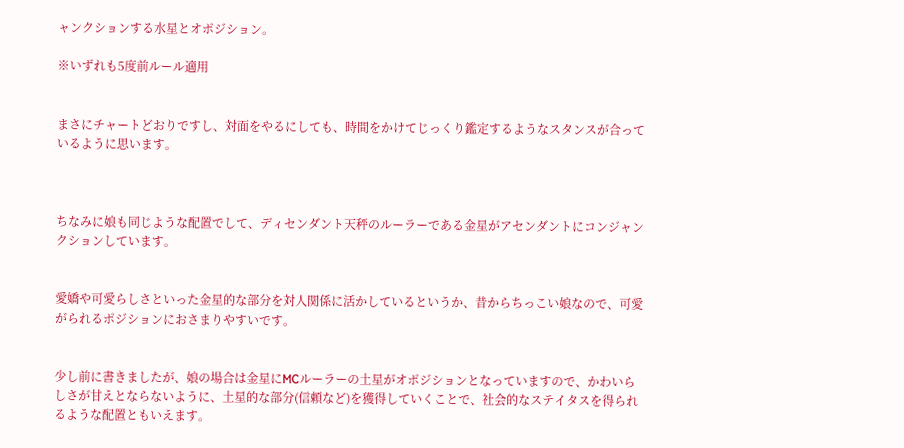ャンクションする水星とオポジション。

※いずれも5度前ルール適用


まさにチャートどおりですし、対面をやるにしても、時間をかけてじっくり鑑定するようなスタンスが合っているように思います。



ちなみに娘も同じような配置でして、ディセンダント天秤のルーラーである金星がアセンダントにコンジャンクションしています。


愛嬌や可愛らしさといった金星的な部分を対人関係に活かしているというか、昔からちっこい娘なので、可愛がられるポジションにおさまりやすいです。


少し前に書きましたが、娘の場合は金星にMCルーラーの土星がオポジションとなっていますので、かわいらしさが甘えとならないように、土星的な部分(信頼など)を獲得していくことで、社会的なステイタスを得られるような配置ともいえます。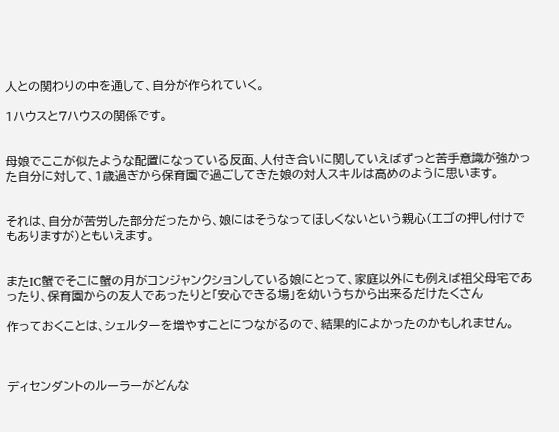人との関わりの中を通して、自分が作られていく。

1ハウスと7ハウスの関係です。


母娘でここが似たような配置になっている反面、人付き合いに関していえばずっと苦手意識が強かった自分に対して、1歳過ぎから保育園で過ごしてきた娘の対人スキルは高めのように思います。


それは、自分が苦労した部分だったから、娘にはそうなってほしくないという親心(エゴの押し付けでもありますが)ともいえます。


またIC蟹でそこに蟹の月がコンジャンクションしている娘にとって、家庭以外にも例えば祖父母宅であったり、保育園からの友人であったりと「安心できる場」を幼いうちから出来るだけたくさん

作っておくことは、シェルターを増やすことにつながるので、結果的によかったのかもしれません。



ディセンダントのルーラーがどんな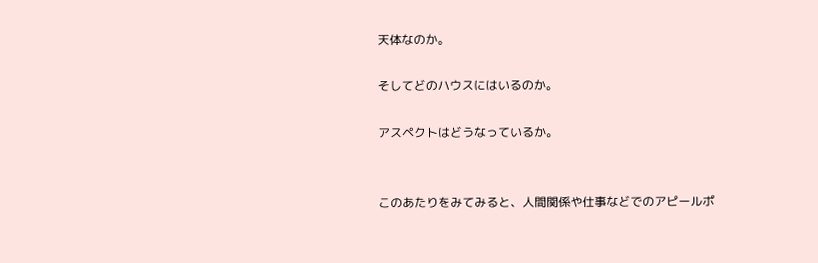天体なのか。

そしてどのハウスにはいるのか。

アスペクトはどうなっているか。


このあたりをみてみると、人間関係や仕事などでのアピールポ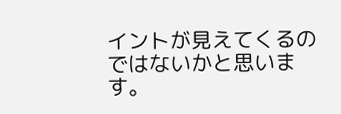イントが見えてくるのではないかと思います。